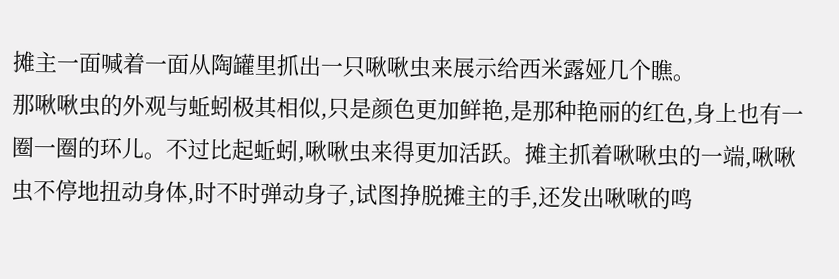摊主一面喊着一面从陶罐里抓出一只啾啾虫来展示给西米露娅几个瞧。
那啾啾虫的外观与蚯蚓极其相似,只是颜色更加鲜艳,是那种艳丽的红色,身上也有一圈一圈的环儿。不过比起蚯蚓,啾啾虫来得更加活跃。摊主抓着啾啾虫的一端,啾啾虫不停地扭动身体,时不时弹动身子,试图挣脱摊主的手,还发出啾啾的鸣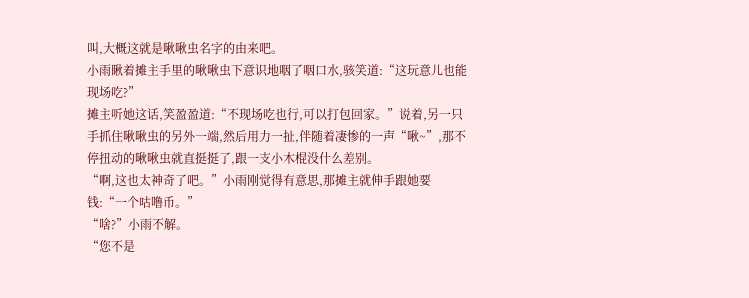叫,大概这就是啾啾虫名字的由来吧。
小雨瞅着摊主手里的啾啾虫下意识地咽了咽口水,骇笑道:“这玩意儿也能现场吃?”
摊主听她这话,笑盈盈道:“不现场吃也行,可以打包回家。”说着,另一只手抓住啾啾虫的另外一端,然后用力一扯,伴随着凄惨的一声“啾~”,那不停扭动的啾啾虫就直挺挺了,跟一支小木棍没什么差别。
“啊,这也太神奇了吧。”小雨刚觉得有意思,那摊主就伸手跟她要钱:“一个咕噜币。”
“啥?”小雨不解。
“您不是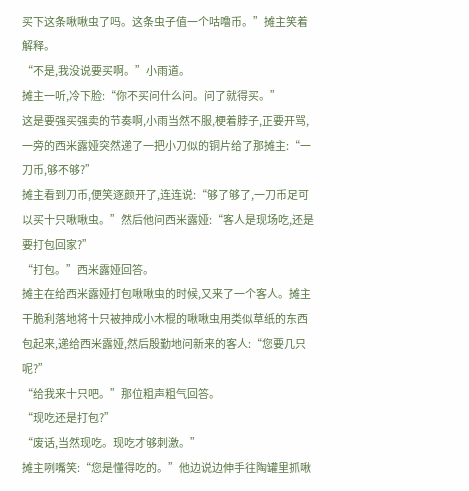买下这条啾啾虫了吗。这条虫子值一个咕噜币。”摊主笑着解释。
“不是,我没说要买啊。”小雨道。
摊主一听,冷下脸:“你不买问什么问。问了就得买。”
这是要强买强卖的节奏啊,小雨当然不服,梗着脖子,正要开骂,一旁的西米露娅突然递了一把小刀似的铜片给了那摊主:“一刀币,够不够?”
摊主看到刀币,便笑逐颜开了,连连说:“够了够了,一刀币足可以买十只啾啾虫。”然后他问西米露娅:“客人是现场吃,还是要打包回家?”
“打包。”西米露娅回答。
摊主在给西米露娅打包啾啾虫的时候,又来了一个客人。摊主干脆利落地将十只被抻成小木棍的啾啾虫用类似草纸的东西包起来,递给西米露娅,然后殷勤地问新来的客人:“您要几只呢?”
“给我来十只吧。”那位粗声粗气回答。
“现吃还是打包?”
“废话,当然现吃。现吃才够刺激。”
摊主咧嘴笑:“您是懂得吃的。”他边说边伸手往陶罐里抓啾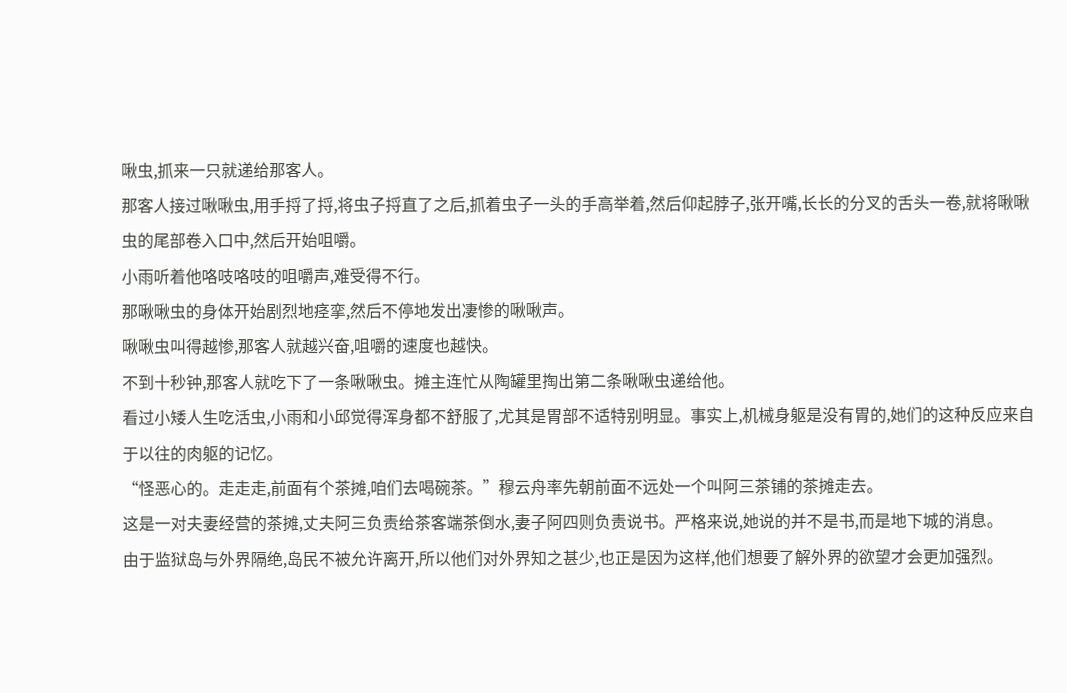啾虫,抓来一只就递给那客人。
那客人接过啾啾虫,用手捋了捋,将虫子捋直了之后,抓着虫子一头的手高举着,然后仰起脖子,张开嘴,长长的分叉的舌头一卷,就将啾啾虫的尾部卷入口中,然后开始咀嚼。
小雨听着他咯吱咯吱的咀嚼声,难受得不行。
那啾啾虫的身体开始剧烈地痉挛,然后不停地发出凄惨的啾啾声。
啾啾虫叫得越惨,那客人就越兴奋,咀嚼的速度也越快。
不到十秒钟,那客人就吃下了一条啾啾虫。摊主连忙从陶罐里掏出第二条啾啾虫递给他。
看过小矮人生吃活虫,小雨和小邱觉得浑身都不舒服了,尤其是胃部不适特别明显。事实上,机械身躯是没有胃的,她们的这种反应来自于以往的肉躯的记忆。
“怪恶心的。走走走,前面有个茶摊,咱们去喝碗茶。”穆云舟率先朝前面不远处一个叫阿三茶铺的茶摊走去。
这是一对夫妻经营的茶摊,丈夫阿三负责给茶客端茶倒水,妻子阿四则负责说书。严格来说,她说的并不是书,而是地下城的消息。
由于监狱岛与外界隔绝,岛民不被允许离开,所以他们对外界知之甚少,也正是因为这样,他们想要了解外界的欲望才会更加强烈。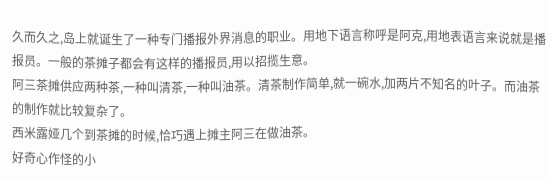久而久之,岛上就诞生了一种专门播报外界消息的职业。用地下语言称呼是阿克,用地表语言来说就是播报员。一般的茶摊子都会有这样的播报员,用以招揽生意。
阿三茶摊供应两种茶,一种叫清茶,一种叫油茶。清茶制作简单,就一碗水,加两片不知名的叶子。而油茶的制作就比较复杂了。
西米露娅几个到茶摊的时候,恰巧遇上摊主阿三在做油茶。
好奇心作怪的小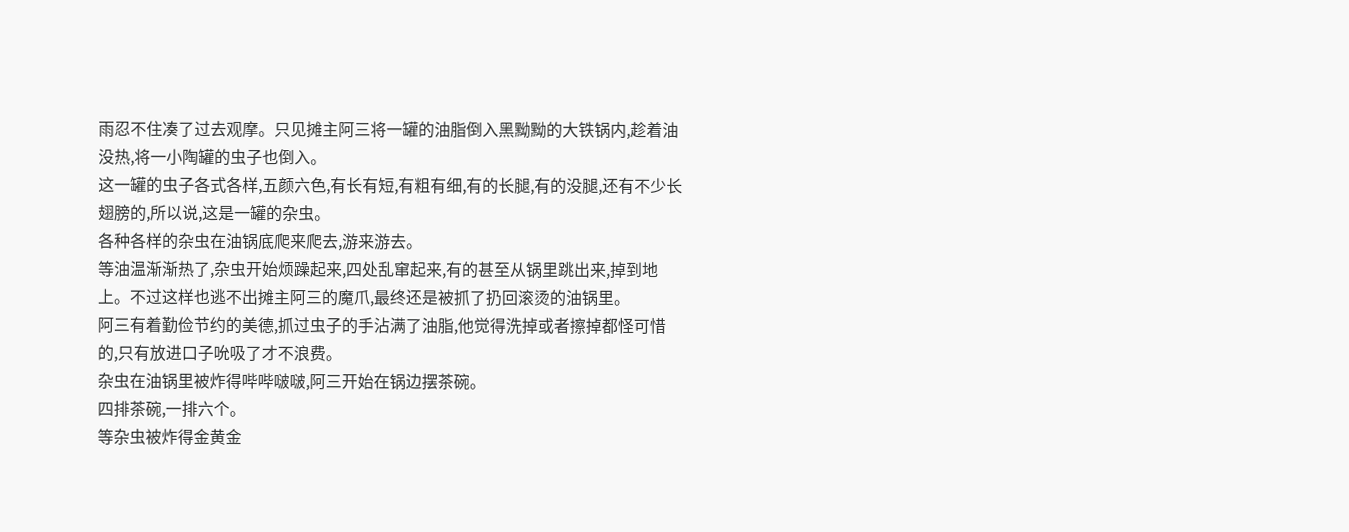雨忍不住凑了过去观摩。只见摊主阿三将一罐的油脂倒入黑黝黝的大铁锅内,趁着油没热,将一小陶罐的虫子也倒入。
这一罐的虫子各式各样,五颜六色,有长有短,有粗有细,有的长腿,有的没腿,还有不少长翅膀的,所以说,这是一罐的杂虫。
各种各样的杂虫在油锅底爬来爬去,游来游去。
等油温渐渐热了,杂虫开始烦躁起来,四处乱窜起来,有的甚至从锅里跳出来,掉到地上。不过这样也逃不出摊主阿三的魔爪,最终还是被抓了扔回滚烫的油锅里。
阿三有着勤俭节约的美德,抓过虫子的手沾满了油脂,他觉得洗掉或者擦掉都怪可惜的,只有放进口子吮吸了才不浪费。
杂虫在油锅里被炸得哔哔啵啵,阿三开始在锅边摆茶碗。
四排茶碗,一排六个。
等杂虫被炸得金黄金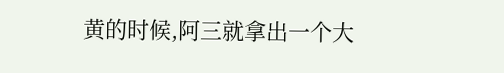黄的时候,阿三就拿出一个大